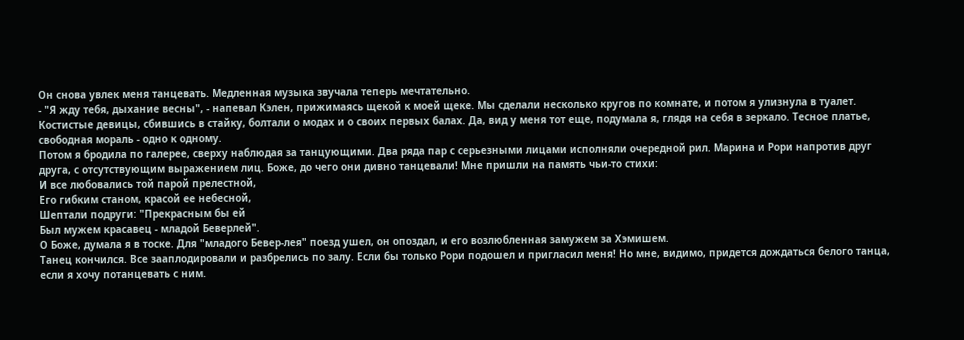Он снова увлек меня танцевать. Медленная музыка звучала теперь мечтательно.
- "Я жду тебя, дыхание весны", - напевал Кэлен, прижимаясь щекой к моей щеке. Мы сделали несколько кругов по комнате, и потом я улизнула в туалет. Костистые девицы, сбившись в стайку, болтали о модах и о своих первых балах. Да, вид у меня тот еще, подумала я, глядя на себя в зеркало. Тесное платье, свободная мораль - одно к одному.
Потом я бродила по галерее, сверху наблюдая за танцующими. Два ряда пар с серьезными лицами исполняли очередной рил. Марина и Рори напротив друг друга, с отсутствующим выражением лиц. Боже, до чего они дивно танцевали! Мне пришли на память чьи-то стихи:
И все любовались той парой прелестной,
Его гибким станом, красой ее небесной,
Шептали подруги: "Прекрасным бы ей
Был мужем красавец - младой Беверлей".
О Боже, думала я в тоске. Для "младого Бевер-лея" поезд ушел, он опоздал, и его возлюбленная замужем за Хэмишем.
Танец кончился. Все зааплодировали и разбрелись по залу. Если бы только Рори подошел и пригласил меня! Но мне, видимо, придется дождаться белого танца, если я хочу потанцевать с ним.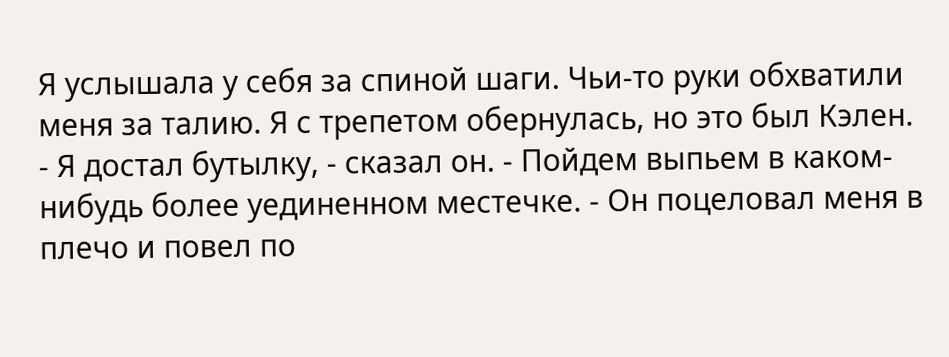Я услышала у себя за спиной шаги. Чьи-то руки обхватили меня за талию. Я с трепетом обернулась, но это был Кэлен.
- Я достал бутылку, - сказал он. - Пойдем выпьем в каком-нибудь более уединенном местечке. - Он поцеловал меня в плечо и повел по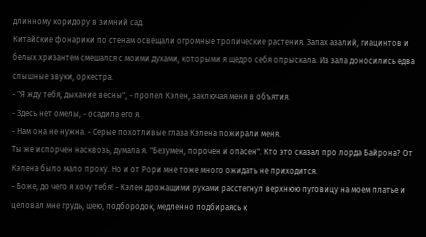длинному коридору в зимний сад.
Китайские фонарики по стенам освещали огромные тропические растения. Запах азалий, гиацинтов и белых хризантем смешался с моими духами, которыми я щедро себя опрыскала. Из зала доносились едва слышные звуки, оркестра.
- "Я жду тебя, дыхание весны", - пропел Кэлен, заключая меня в объятия.
- Здесь нет омелы, - осадила его я.
- Нам она не нужна. - Серые похотливые глаза Кэлена пожирали меня.
Ты же испорчен насквозь, думала я. "Безумен, порочен и опасен". Кто это сказал про лорда Байрона? От Кэлена было мало проку. Но и от Рори мне тоже много ожидать не приходится.
- Боже, до чего я хочу тебя! - Кэлен дрожащими руками расстегнул верхнюю пуговицу на моем платье и целовал мне грудь, шею, подбородок, медленно подбираясь к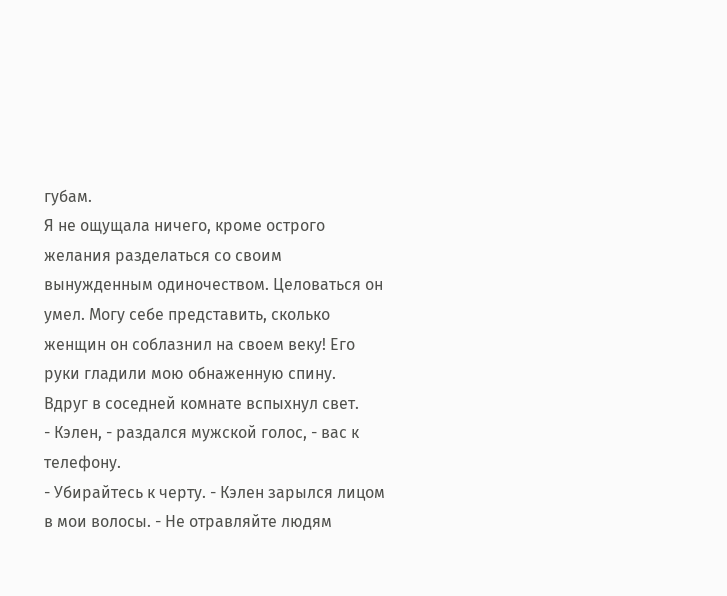губам.
Я не ощущала ничего, кроме острого желания разделаться со своим вынужденным одиночеством. Целоваться он умел. Могу себе представить, сколько женщин он соблазнил на своем веку! Его руки гладили мою обнаженную спину.
Вдруг в соседней комнате вспыхнул свет.
- Кэлен, - раздался мужской голос, - вас к телефону.
- Убирайтесь к черту. - Кэлен зарылся лицом в мои волосы. - Не отравляйте людям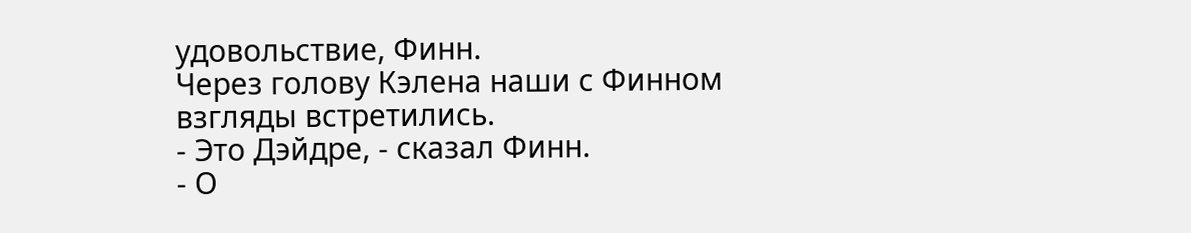удовольствие, Финн.
Через голову Кэлена наши с Финном взгляды встретились.
- Это Дэйдре, - сказал Финн.
- О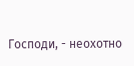Господи, - неохотно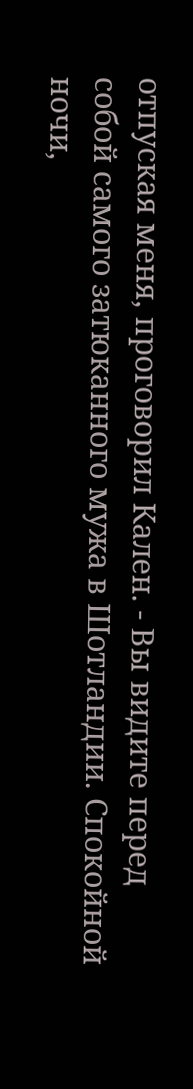отпуская меня, проговорил Кален. - Вы видите перед собой самого затюканного мужа в Шотландии. Спокойной ночи,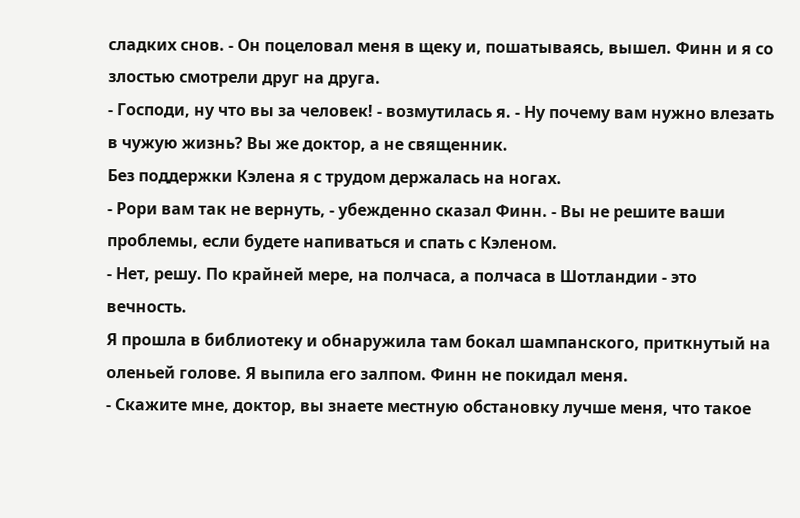сладких снов. - Он поцеловал меня в щеку и, пошатываясь, вышел. Финн и я со злостью смотрели друг на друга.
- Господи, ну что вы за человек! - возмутилась я. - Ну почему вам нужно влезать в чужую жизнь? Вы же доктор, а не священник.
Без поддержки Кэлена я с трудом держалась на ногах.
- Рори вам так не вернуть, - убежденно сказал Финн. - Вы не решите ваши проблемы, если будете напиваться и спать с Кэленом.
- Нет, решу. По крайней мере, на полчаса, а полчаса в Шотландии - это вечность.
Я прошла в библиотеку и обнаружила там бокал шампанского, приткнутый на оленьей голове. Я выпила его залпом. Финн не покидал меня.
- Скажите мне, доктор, вы знаете местную обстановку лучше меня, что такое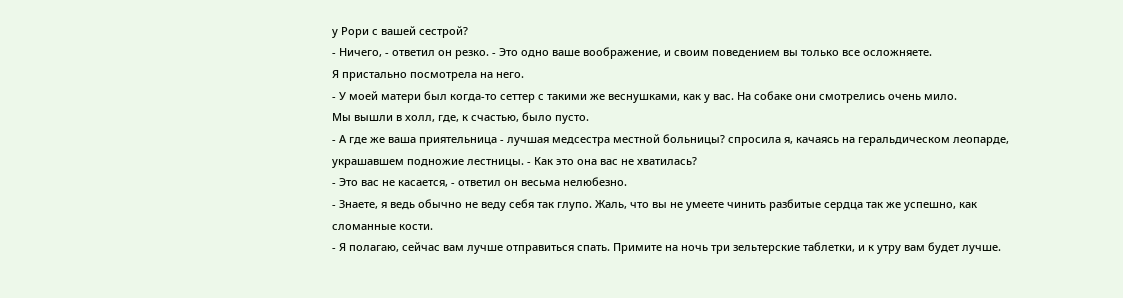у Рори с вашей сестрой?
- Ничего, - ответил он резко. - Это одно ваше воображение, и своим поведением вы только все осложняете.
Я пристально посмотрела на него.
- У моей матери был когда-то сеттер с такими же веснушками, как у вас. На собаке они смотрелись очень мило.
Мы вышли в холл, где, к счастью, было пусто.
- А где же ваша приятельница - лучшая медсестра местной больницы? спросила я, качаясь на геральдическом леопарде, украшавшем подножие лестницы. - Как это она вас не хватилась?
- Это вас не касается, - ответил он весьма нелюбезно.
- Знаете, я ведь обычно не веду себя так глупо. Жаль, что вы не умеете чинить разбитые сердца так же успешно, как сломанные кости.
- Я полагаю, сейчас вам лучше отправиться спать. Примите на ночь три зельтерские таблетки, и к утру вам будет лучше.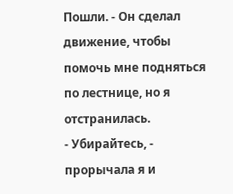Пошли. - Он сделал движение, чтобы помочь мне подняться по лестнице, но я отстранилась.
- Убирайтесь, - прорычала я и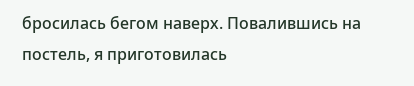бросилась бегом наверх. Повалившись на постель, я приготовилась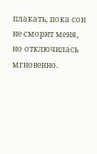плакать, пока сон не сморит меня, но отключилась мгновенно.